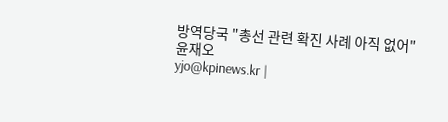방역당국 "총선 관련 확진 사례 아직 없어"
윤재오
yjo@kpinews.kr |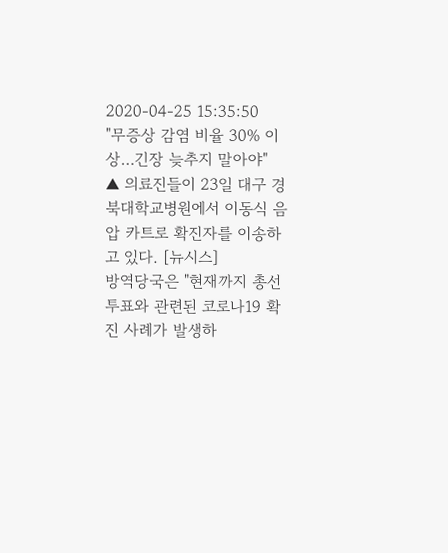2020-04-25 15:35:50
"무증상 감염 비율 30% 이상…긴장 늦추지 말아야"
▲ 의료진들이 23일 대구 경북대학교병원에서 이동식 음압 카트로 확진자를 이송하고 있다. [뉴시스]
방역당국은 "현재까지 총선 투표와 관련된 코로나19 확진 사례가 발생하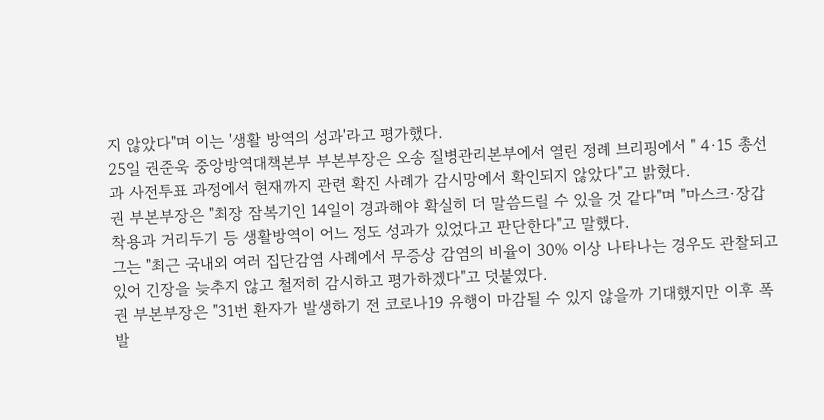지 않았다"며 이는 '생활 방역의 성과'라고 평가했다.
25일 권준욱 중앙방역대책본부 부본부장은 오송 질병관리본부에서 열린 정례 브리핑에서 " 4·15 총선과 사전투표 과정에서 현재까지 관련 확진 사례가 감시망에서 확인되지 않았다"고 밝혔다.
권 부본부장은 "최장 잠복기인 14일이 경과해야 확실히 더 말씀드릴 수 있을 것 같다"며 "마스크·장갑 착용과 거리두기 등 생활방역이 어느 정도 성과가 있었다고 판단한다"고 말했다.
그는 "최근 국내외 여러 집단감염 사례에서 무증상 감염의 비율이 30% 이상 나타나는 경우도 관찰되고 있어 긴장을 늦추지 않고 철저히 감시하고 평가하겠다"고 덧붙였다.
권 부본부장은 "31번 환자가 발생하기 전 코로나19 유행이 마감될 수 있지 않을까 기대했지만 이후 폭발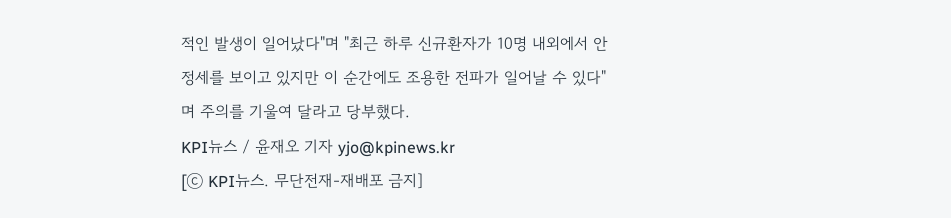적인 발생이 일어났다"며 "최근 하루 신규환자가 10명 내외에서 안정세를 보이고 있지만 이 순간에도 조용한 전파가 일어날 수 있다"며 주의를 기울여 달라고 당부했다.
KPI뉴스 / 윤재오 기자 yjo@kpinews.kr
[ⓒ KPI뉴스. 무단전재-재배포 금지]